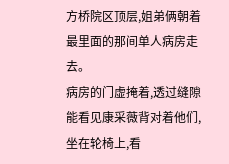方桥院区顶层,姐弟俩朝着最里面的那间单人病房走去。
病房的门虚掩着,透过缝隙能看见康采薇背对着他们,坐在轮椅上,看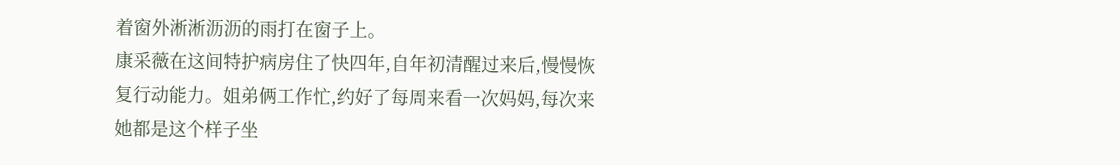着窗外淅淅沥沥的雨打在窗子上。
康采薇在这间特护病房住了快四年,自年初清醒过来后,慢慢恢复行动能力。姐弟俩工作忙,约好了每周来看一次妈妈,每次来她都是这个样子坐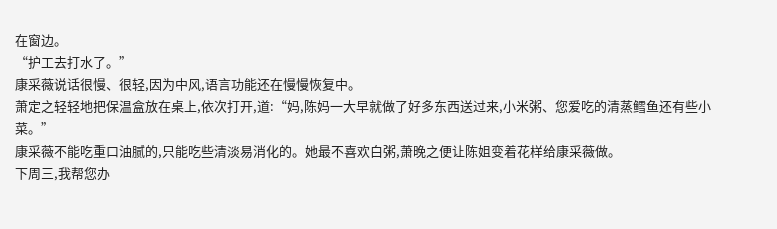在窗边。
“护工去打水了。”
康采薇说话很慢、很轻,因为中风,语言功能还在慢慢恢复中。
萧定之轻轻地把保温盒放在桌上,依次打开,道:“妈,陈妈一大早就做了好多东西送过来,小米粥、您爱吃的清蒸鳕鱼还有些小菜。”
康采薇不能吃重口油腻的,只能吃些清淡易消化的。她最不喜欢白粥,萧晚之便让陈姐变着花样给康采薇做。
下周三,我帮您办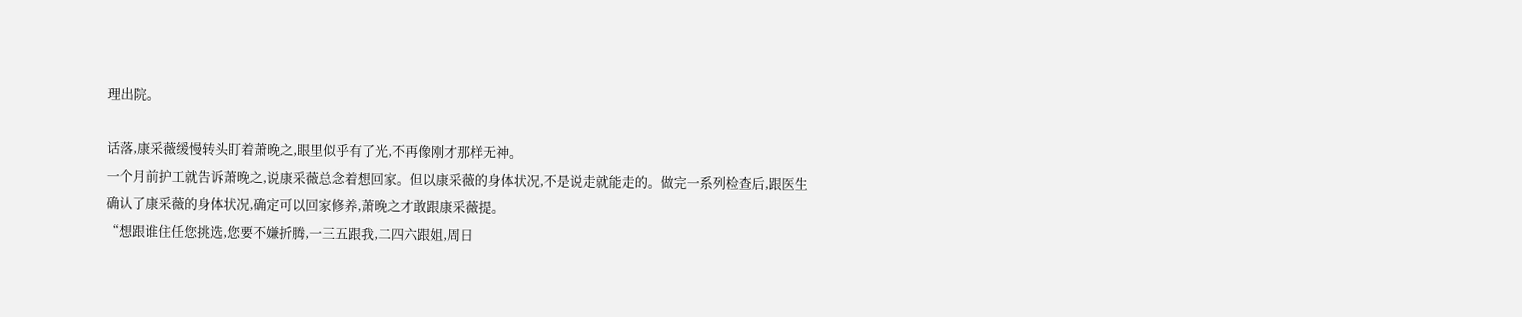理出院。

话落,康采薇缓慢转头盯着萧晚之,眼里似乎有了光,不再像刚才那样无神。
一个月前护工就告诉萧晚之,说康采薇总念着想回家。但以康采薇的身体状况,不是说走就能走的。做完一系列检查后,跟医生确认了康采薇的身体状况,确定可以回家修养,萧晚之才敢跟康采薇提。
“想跟谁住任您挑选,您要不嫌折腾,一三五跟我,二四六跟姐,周日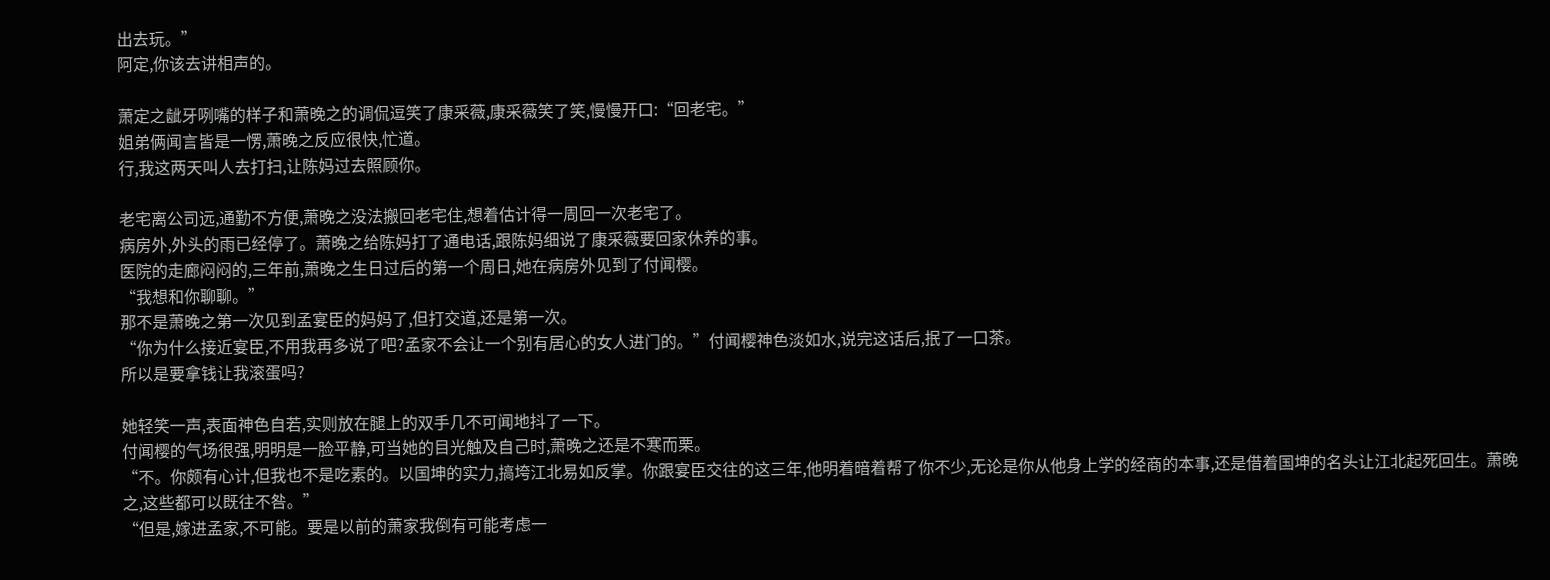出去玩。”
阿定,你该去讲相声的。

萧定之龇牙咧嘴的样子和萧晚之的调侃逗笑了康采薇,康采薇笑了笑,慢慢开口:“回老宅。”
姐弟俩闻言皆是一愣,萧晚之反应很快,忙道。
行,我这两天叫人去打扫,让陈妈过去照顾你。

老宅离公司远,通勤不方便,萧晚之没法搬回老宅住,想着估计得一周回一次老宅了。
病房外,外头的雨已经停了。萧晚之给陈妈打了通电话,跟陈妈细说了康采薇要回家休养的事。
医院的走廊闷闷的,三年前,萧晚之生日过后的第一个周日,她在病房外见到了付闻樱。
“我想和你聊聊。”
那不是萧晚之第一次见到孟宴臣的妈妈了,但打交道,还是第一次。
“你为什么接近宴臣,不用我再多说了吧?孟家不会让一个别有居心的女人进门的。”付闻樱神色淡如水,说完这话后,抿了一口茶。
所以是要拿钱让我滚蛋吗?

她轻笑一声,表面神色自若,实则放在腿上的双手几不可闻地抖了一下。
付闻樱的气场很强,明明是一脸平静,可当她的目光触及自己时,萧晚之还是不寒而栗。
“不。你颇有心计,但我也不是吃素的。以国坤的实力,搞垮江北易如反掌。你跟宴臣交往的这三年,他明着暗着帮了你不少,无论是你从他身上学的经商的本事,还是借着国坤的名头让江北起死回生。萧晚之,这些都可以既往不咎。”
“但是,嫁进孟家,不可能。要是以前的萧家我倒有可能考虑一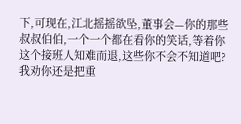下,可现在,江北摇摇欲坠,董事会—你的那些叔叔伯伯,一个一个都在看你的笑话,等着你这个接班人知难而退,这些你不会不知道吧?我劝你还是把重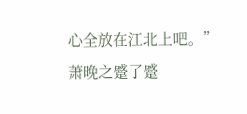心全放在江北上吧。”
萧晚之蹙了蹙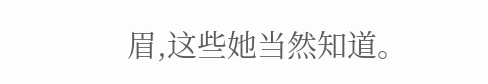眉,这些她当然知道。